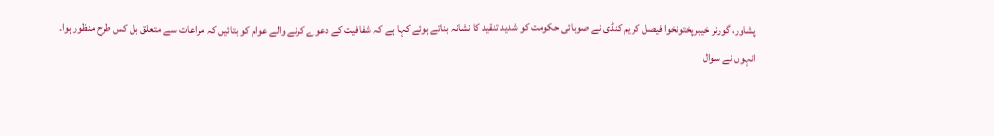پشاور، گورنر خیبرپختونخوا فیصل کریم کنڈی نے صوبائی حکومت کو شدید تنقید کا نشانہ بناتے ہوئے کہا ہے کہ شفافیت کے دعوے کرنے والے عوام کو بتائیں کہ مراعات سے متعلق بل کس طرح منظور ہوا۔
انہوں نے سوال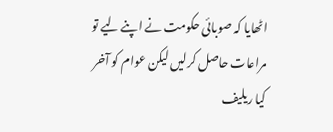اٹھایا کہ صوبائی حکومت نے اپنے لیے تو مراعات حاصل کرلیں لیکن عوام کو آخر کیا ریلیف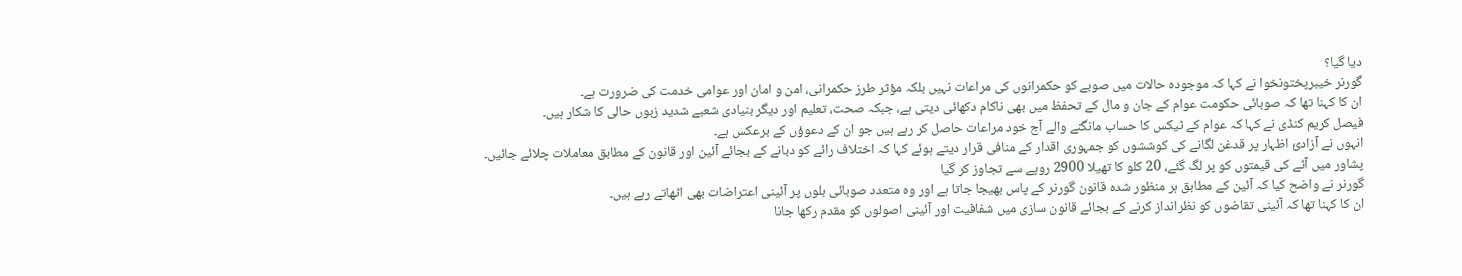دیا گیا؟
گورنر خیبرپختونخوا نے کہا کہ موجودہ حالات میں صوبے کو حکمرانوں کی مراعات نہیں بلکہ مؤثر طرز حکمرانی، امن و امان اور عوامی خدمت کی ضرورت ہے۔
ان کا کہنا تھا کہ صوبائی حکومت عوام کے جان و مال کے تحفظ میں بھی ناکام دکھائی دیتی ہے، جبکہ صحت، تعلیم اور دیگر بنیادی شعبے شدید زبوں حالی کا شکار ہیں۔
فیصل کریم کنڈی نے کہا کہ عوام کے ٹیکس کا حساب مانگنے والے آج خود مراعات حاصل کر رہے ہیں جو ان کے دعوؤں کے برعکس ہے۔
انہوں نے آزادیٔ اظہار پر قدغن لگانے کی کوششوں کو جمہوری اقدار کے منافی قرار دیتے ہوئے کہا کہ اختلاف رائے کو دبانے کے بجائے آئین اور قانون کے مطابق معاملات چلائے جائیں۔
پشاور میں آٹے کی قیمتوں کو پر لگ گئے، 20 کلو کا تھیلا 2900 روپے سے تجاوز کر گیا
گورنر نے واضح کیا کہ آئین کے مطابق ہر منظور شدہ قانون گورنر کے پاس بھیجا جاتا ہے اور وہ متعدد صوبائی بلوں پر آئینی اعتراضات بھی اٹھاتے رہے ہیں۔
ان کا کہنا تھا کہ آئینی تقاضوں کو نظرانداز کرنے کے بجائے قانون سازی میں شفافیت اور آئینی اصولوں کو مقدم رکھا جانا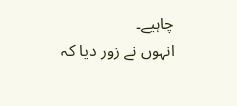چاہیے۔
انہوں نے زور دیا کہ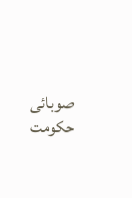صوبائی حکومت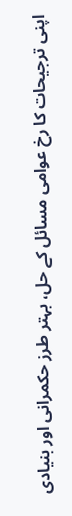اپنی ترجیحات کا رخ عوامی مسائل کے حل، بہتر طرز حکمرانی اور بنیادی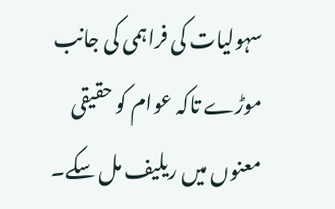سہولیات کی فراہمی کی جانب موڑے تاکہ عوام کو حقیقی معنوں میں ریلیف مل سکے۔